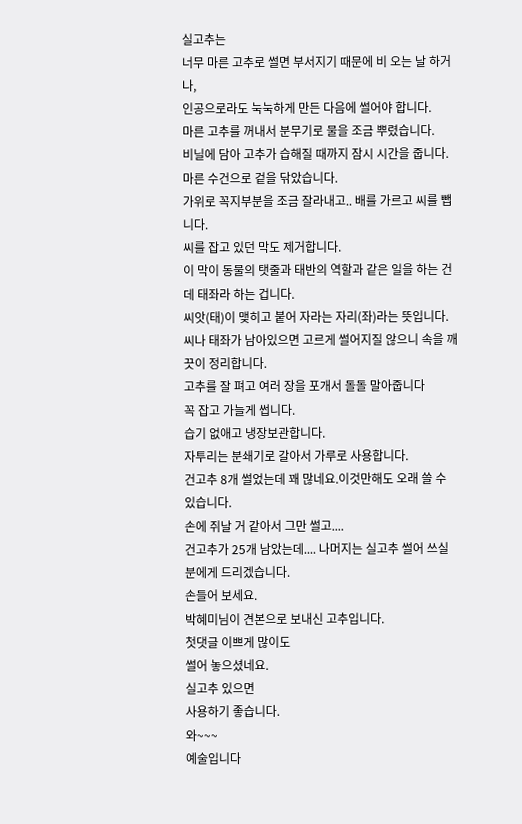실고추는
너무 마른 고추로 썰면 부서지기 때문에 비 오는 날 하거나,
인공으로라도 눅눅하게 만든 다음에 썰어야 합니다.
마른 고추를 꺼내서 분무기로 물을 조금 뿌렸습니다.
비닐에 담아 고추가 습해질 때까지 잠시 시간을 줍니다.
마른 수건으로 겉을 닦았습니다.
가위로 꼭지부분을 조금 잘라내고.. 배를 가르고 씨를 뺍니다.
씨를 잡고 있던 막도 제거합니다.
이 막이 동물의 탯줄과 태반의 역할과 같은 일을 하는 건데 태좌라 하는 겁니다.
씨앗(태)이 맺히고 붙어 자라는 자리(좌)라는 뜻입니다.
씨나 태좌가 남아있으면 고르게 썰어지질 않으니 속을 깨끗이 정리합니다.
고추를 잘 펴고 여러 장을 포개서 돌돌 말아줍니다
꼭 잡고 가늘게 썹니다.
습기 없애고 냉장보관합니다.
자투리는 분쇄기로 갈아서 가루로 사용합니다.
건고추 8개 썰었는데 꽤 많네요.이것만해도 오래 쓸 수 있습니다.
손에 쥐날 거 같아서 그만 썰고....
건고추가 25개 남았는데.... 나머지는 실고추 썰어 쓰실 분에게 드리겠습니다.
손들어 보세요.
박혜미님이 견본으로 보내신 고추입니다.
첫댓글 이쁘게 많이도
썰어 놓으셨네요.
실고추 있으면
사용하기 좋습니다.
와~~~
예술입니다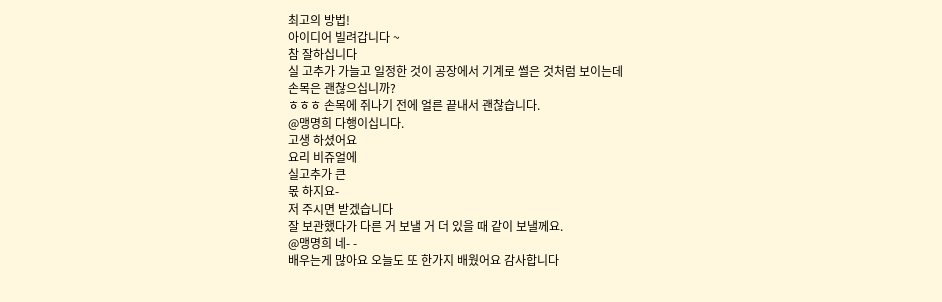최고의 방법!
아이디어 빌려갑니다 ~
참 잘하십니다
실 고추가 가늘고 일정한 것이 공장에서 기계로 썰은 것처럼 보이는데
손목은 괜찮으십니까?
ㅎㅎㅎ 손목에 쥐나기 전에 얼른 끝내서 괜찮습니다.
@맹명희 다행이십니다.
고생 하셨어요
요리 비쥬얼에
실고추가 큰
몫 하지요-
저 주시면 받겠습니다
잘 보관했다가 다른 거 보낼 거 더 있을 때 같이 보낼께요.
@맹명희 네- -
배우는게 많아요 오늘도 또 한가지 배웠어요 감사합니다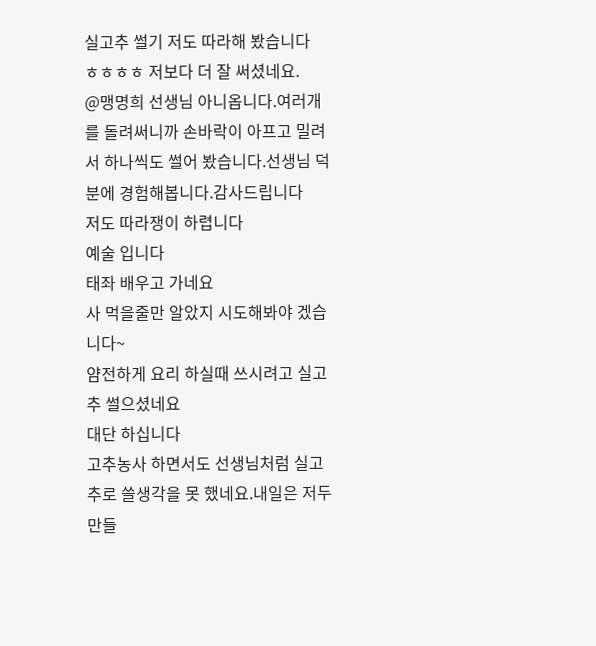실고추 썰기 저도 따라해 봤습니다
ㅎㅎㅎㅎ 저보다 더 잘 써셨네요.
@맹명희 선생님 아니옵니다.여러개를 돌려써니까 손바락이 아프고 밀려서 하나씩도 썰어 봤습니다.선생님 덕분에 경험해봅니다.감사드립니다
저도 따라쟁이 하렵니다
예술 입니다
태좌 배우고 가네요
사 먹을줄만 알았지 시도해봐야 겠습니다~
얌전하게 요리 하실때 쓰시려고 실고추 썰으셨네요
대단 하십니다
고추농사 하면서도 선생님처럼 실고추로 쓸생각을 못 했네요.내일은 저두 만들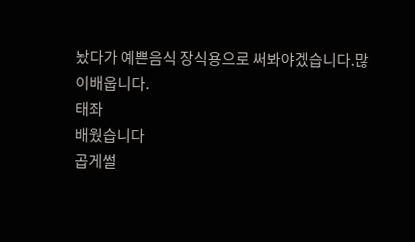놨다가 예쁜음식 장식용으로 써봐야겠습니다.많이배웁니다.
태좌
배웠습니다
곱게썰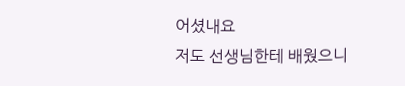어셨내요
저도 선생님한테 배웠으니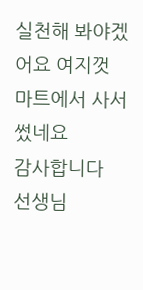실천해 봐야겠어요 여지껏 마트에서 사서 썼네요
감사합니다
선생님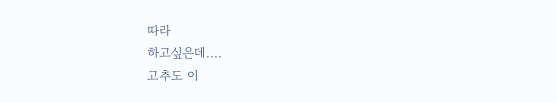따라
하고싶은데....
고추도 이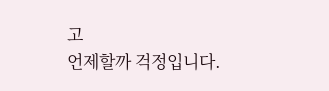고
언제할까 걱정입니다.